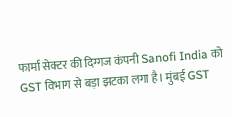फार्मा सेक्टर की दिग्गज कंपनी Sanofi India को GST विभाग से बड़ा झटका लगा है। मुंबई GST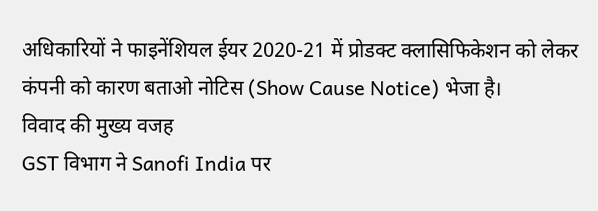अधिकारियों ने फाइनेंशियल ईयर 2020-21 में प्रोडक्ट क्लासिफिकेशन को लेकर कंपनी को कारण बताओ नोटिस (Show Cause Notice) भेजा है।
विवाद की मुख्य वजह
GST विभाग ने Sanofi India पर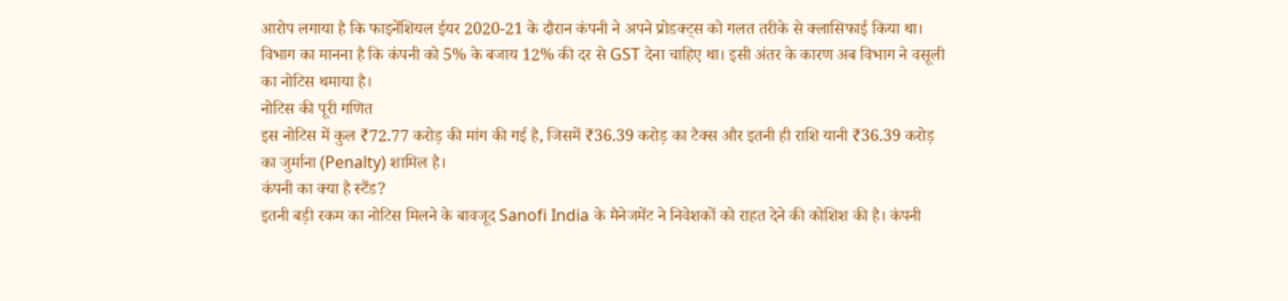आरोप लगाया है कि फाइनेंशियल ईयर 2020-21 के दौरान कंपनी ने अपने प्रोडक्ट्स को गलत तरीके से क्लासिफाई किया था। विभाग का मानना है कि कंपनी को 5% के बजाय 12% की दर से GST देना चाहिए था। इसी अंतर के कारण अब विभाग ने वसूली का नोटिस थमाया है।
नोटिस की पूरी गणित
इस नोटिस में कुल ₹72.77 करोड़ की मांग की गई है, जिसमें ₹36.39 करोड़ का टैक्स और इतनी ही राशि यानी ₹36.39 करोड़ का जुर्माना (Penalty) शामिल है।
कंपनी का क्या है स्टैंड?
इतनी बड़ी रकम का नोटिस मिलने के बावजूद Sanofi India के मैनेजमेंट ने निवेशकों को राहत देने की कोशिश की है। कंपनी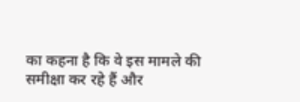का कहना है कि वे इस मामले की समीक्षा कर रहे हैं और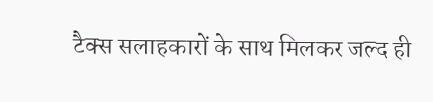टैक्स सलाहकारों के साथ मिलकर जल्द ही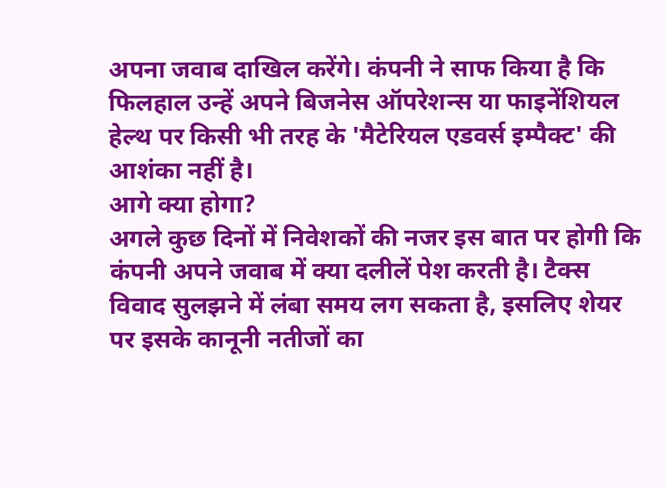अपना जवाब दाखिल करेंगे। कंपनी ने साफ किया है कि फिलहाल उन्हें अपने बिजनेस ऑपरेशन्स या फाइनेंशियल हेल्थ पर किसी भी तरह के 'मैटेरियल एडवर्स इम्पैक्ट' की आशंका नहीं है।
आगे क्या होगा?
अगले कुछ दिनों में निवेशकों की नजर इस बात पर होगी कि कंपनी अपने जवाब में क्या दलीलें पेश करती है। टैक्स विवाद सुलझने में लंबा समय लग सकता है, इसलिए शेयर पर इसके कानूनी नतीजों का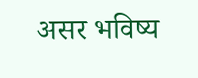असर भविष्य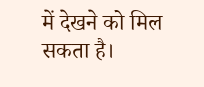में देखने को मिल सकता है।